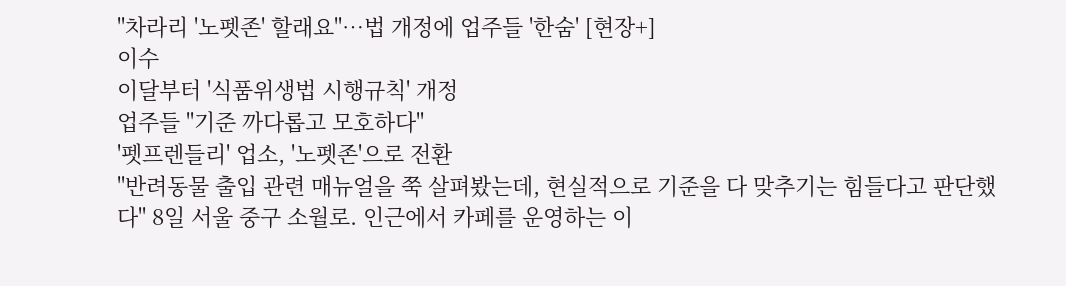"차라리 '노펫존' 할래요"…법 개정에 업주들 '한숨' [현장+]
이수
이달부터 '식품위생법 시행규칙' 개정
업주들 "기준 까다롭고 모호하다"
'펫프렌들리' 업소, '노펫존'으로 전환
"반려동물 출입 관련 매뉴얼을 쭉 살펴봤는데, 현실적으로 기준을 다 맞추기는 힘들다고 판단했다" 8일 서울 중구 소월로. 인근에서 카페를 운영하는 이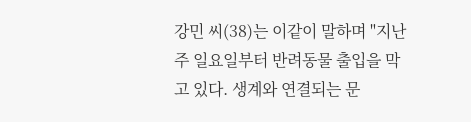강민 씨(38)는 이같이 말하며 "지난주 일요일부터 반려동물 출입을 막고 있다. 생계와 연결되는 문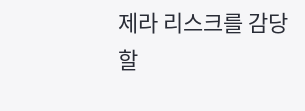제라 리스크를 감당할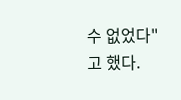수 없었다"고 했다.